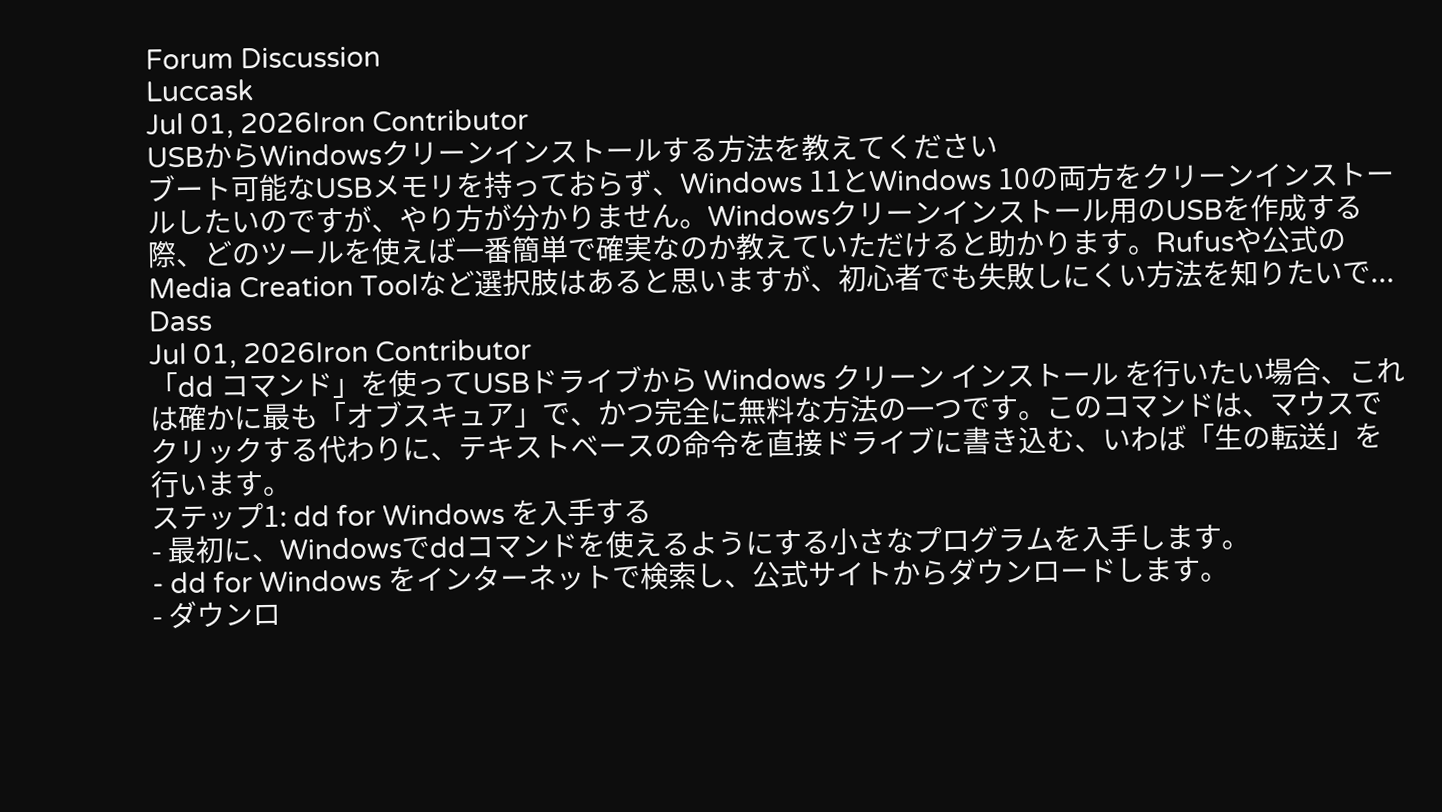Forum Discussion
Luccask
Jul 01, 2026Iron Contributor
USBからWindowsクリーンインストールする方法を教えてください
ブート可能なUSBメモリを持っておらず、Windows 11とWindows 10の両方をクリーンインストールしたいのですが、やり方が分かりません。Windowsクリーンインストール用のUSBを作成する際、どのツールを使えば一番簡単で確実なのか教えていただけると助かります。Rufusや公式のMedia Creation Toolなど選択肢はあると思いますが、初心者でも失敗しにくい方法を知りたいで...
Dass
Jul 01, 2026Iron Contributor
「dd コマンド」を使ってUSBドライブから Windows クリーン インストール を行いたい場合、これは確かに最も「オブスキュア」で、かつ完全に無料な方法の一つです。このコマンドは、マウスでクリックする代わりに、テキストベースの命令を直接ドライブに書き込む、いわば「生の転送」を行います。
ステップ1: dd for Windows を入手する
- 最初に、Windowsでddコマンドを使えるようにする小さなプログラムを入手します。
- dd for Windows をインターネットで検索し、公式サイトからダウンロードします。
- ダウンロ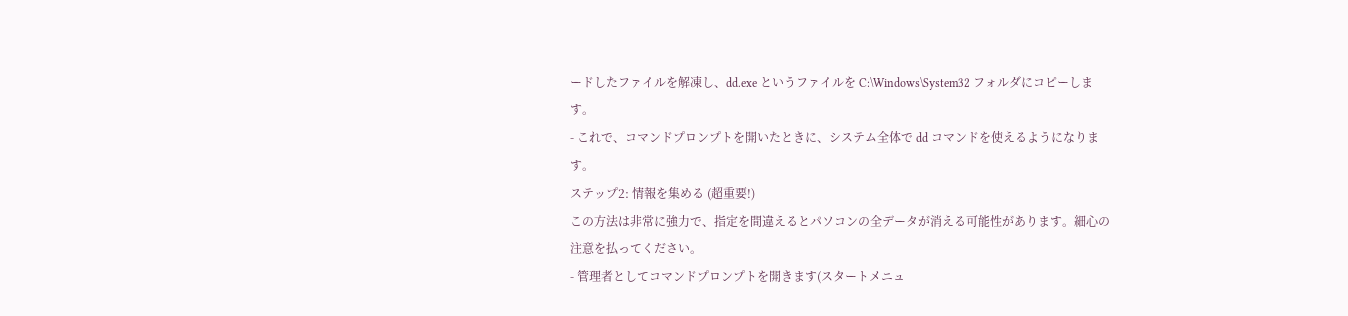ードしたファイルを解凍し、dd.exe というファイルを C:\Windows\System32 フォルダにコピーします。
- これで、コマンドプロンプトを開いたときに、システム全体で dd コマンドを使えるようになります。
ステップ2: 情報を集める (超重要!)
この方法は非常に強力で、指定を間違えるとパソコンの全データが消える可能性があります。細心の注意を払ってください。
- 管理者としてコマンドプロンプトを開きます(スタートメニュ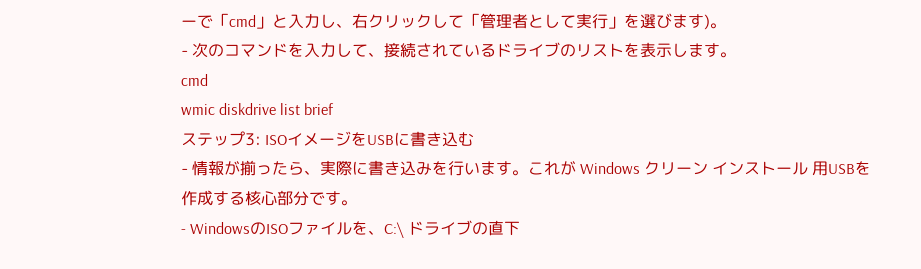ーで「cmd」と入力し、右クリックして「管理者として実行」を選びます)。
- 次のコマンドを入力して、接続されているドライブのリストを表示します。
cmd
wmic diskdrive list brief
ステップ3: ISOイメージをUSBに書き込む
- 情報が揃ったら、実際に書き込みを行います。これが Windows クリーン インストール 用USBを作成する核心部分です。
- WindowsのISOファイルを、C:\ ドライブの直下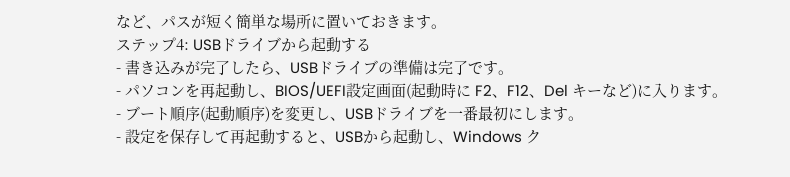など、パスが短く簡単な場所に置いておきます。
ステップ4: USBドライブから起動する
- 書き込みが完了したら、USBドライブの準備は完了です。
- パソコンを再起動し、BIOS/UEFI設定画面(起動時に F2、F12、Del キーなど)に入ります。
- ブート順序(起動順序)を変更し、USBドライブを一番最初にします。
- 設定を保存して再起動すると、USBから起動し、Windows ク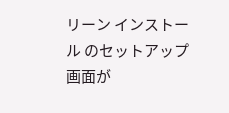リーン インストール のセットアップ画面が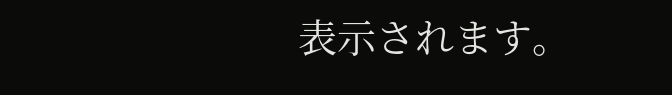表示されます。